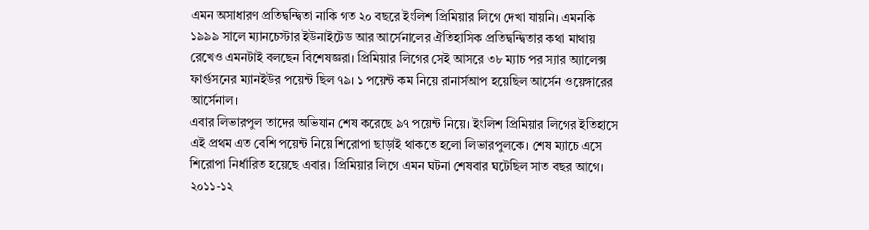এমন অসাধারণ প্রতিদ্বন্দ্বিতা নাকি গত ২০ বছরে ইংলিশ প্রিমিয়ার লিগে দেখা যায়নি। এমনকি ১৯৯৯ সালে ম্যানচেস্টার ইউনাইটেড আর আর্সেনালের ঐতিহাসিক প্রতিদ্বন্দ্বিতার কথা মাথায় রেখেও এমনটাই বলছেন বিশেষজ্ঞরা। প্রিমিয়ার লিগের সেই আসরে ৩৮ ম্যাচ পর স্যার অ্যালেক্স ফার্গুসনের ম্যানইউর পয়েন্ট ছিল ৭৯। ১ পয়েন্ট কম নিয়ে রানার্সআপ হয়েছিল আর্সেন ওয়েঙ্গারের আর্সেনাল।
এবার লিভারপুল তাদের অভিযান শেষ করেছে ৯৭ পয়েন্ট নিয়ে। ইংলিশ প্রিমিয়ার লিগের ইতিহাসে এই প্রথম এত বেশি পয়েন্ট নিয়ে শিরোপা ছাড়াই থাকতে হলো লিভারপুলকে। শেষ ম্যাচে এসে শিরোপা নির্ধারিত হয়েছে এবার। প্রিমিয়ার লিগে এমন ঘটনা শেষবার ঘটেছিল সাত বছর আগে। ২০১১-১২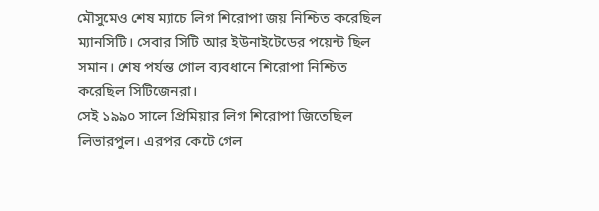মৌসুমেও শেষ ম্যাচে লিগ শিরোপা জয় নিশ্চিত করেছিল ম্যানসিটি। সেবার সিটি আর ইউনাইটেডের পয়েন্ট ছিল সমান। শেষ পর্যন্ত গোল ব্যবধানে শিরোপা নিশ্চিত করেছিল সিটিজেনরা।
সেই ১৯৯০ সালে প্রিমিয়ার লিগ শিরোপা জিতেছিল লিভারপুল। এরপর কেটে গেল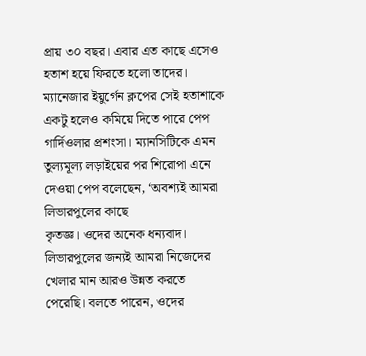প্রায় ৩০ বছর। এবার এত কাছে এসেও হতাশ হয়ে ফিরতে হলো তাদের। ম্যানেজার ইয়ুর্গেন ক্লপের সেই হতাশাকে একটু হলেও কমিয়ে দিতে পারে পেপ গার্দিওলার প্রশংসা। ম্যানসিটিকে এমন তুল্যমূল্য লড়াইয়ের পর শিরোপা এনে দেওয়া পেপ বলেছেন, ‘অবশ্যই আমরা লিভারপুলের কাছে
কৃতজ্ঞ। ওদের অনেক ধন্যবাদ। লিভারপুলের জন্যই আমরা নিজেদের খেলার মান আরও উন্নত করতে পেরেছি। বলতে পারেন, ওদের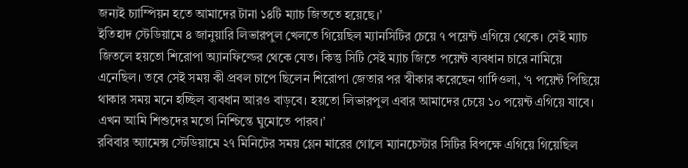জন্যই চ্যাম্পিয়ন হতে আমাদের টানা ১৪টি ম্যাচ জিততে হয়েছে।’
ইতিহাদ স্টেডিয়ামে ৪ জানুয়ারি লিভারপুল খেলতে গিয়েছিল ম্যানসিটির চেয়ে ৭ পয়েন্ট এগিয়ে থেকে। সেই ম্যাচ জিতলে হয়তো শিরোপা অ্যানফিল্ডের থেকে যেত। কিন্তু সিটি সেই ম্যাচ জিতে পয়েন্ট ব্যবধান চারে নামিয়ে এনেছিল। তবে সেই সময় কী প্রবল চাপে ছিলেন শিরোপা জেতার পর স্বীকার করেছেন গার্দিওলা, ‘৭ পয়েন্ট পিছিয়ে থাকার সময় মনে হচ্ছিল ব্যবধান আরও বাড়বে। হয়তো লিভারপুল এবার আমাদের চেয়ে ১০ পয়েন্ট এগিয়ে যাবে। এখন আমি শিশুদের মতো নিশ্চিন্তে ঘুমোতে পারব।’
রবিবার অ্যামেক্স স্টেডিয়ামে ২৭ মিনিটের সময় গ্লেন মারের গোলে ম্যানচেস্টার সিটির বিপক্ষে এগিয়ে গিয়েছিল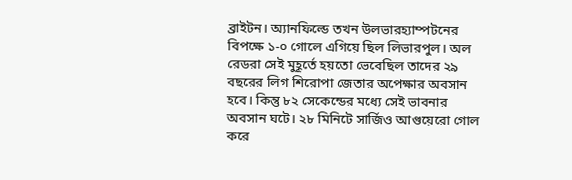ব্রাইটন। অ্যানফিল্ডে তখন উলভারহ্যাম্পটনের বিপক্ষে ১-০ গোলে এগিয়ে ছিল লিভারপুল। অল রেডরা সেই মুহূর্তে হয়তো ভেবেছিল তাদের ২৯ বছরের লিগ শিরোপা জেতার অপেক্ষার অবসান হবে। কিন্তু ৮২ সেকেন্ডের মধ্যে সেই ভাবনার অবসান ঘটে। ২৮ মিনিটে সার্জিও আগুয়েরো গোল করে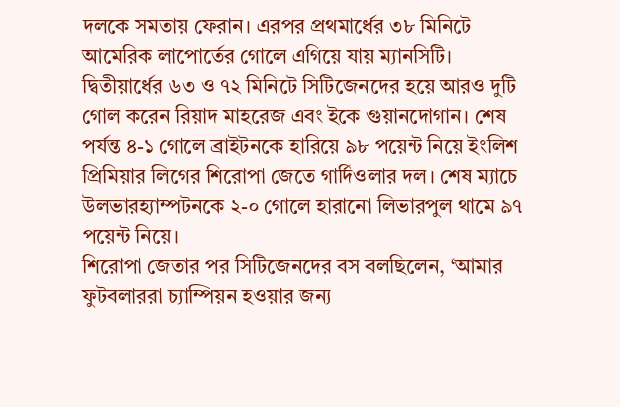দলকে সমতায় ফেরান। এরপর প্রথমার্ধের ৩৮ মিনিটে আমেরিক লাপোর্তের গোলে এগিয়ে যায় ম্যানসিটি। দ্বিতীয়ার্ধের ৬৩ ও ৭২ মিনিটে সিটিজেনদের হয়ে আরও দুটি গোল করেন রিয়াদ মাহরেজ এবং ইকে গুয়ানদোগান। শেষ পর্যন্ত ৪-১ গোলে ব্রাইটনকে হারিয়ে ৯৮ পয়েন্ট নিয়ে ইংলিশ প্রিমিয়ার লিগের শিরোপা জেতে গার্দিওলার দল। শেষ ম্যাচে উলভারহ্যাম্পটনকে ২-০ গোলে হারানো লিভারপুল থামে ৯৭ পয়েন্ট নিয়ে।
শিরোপা জেতার পর সিটিজেনদের বস বলছিলেন, ‘আমার ফুটবলাররা চ্যাম্পিয়ন হওয়ার জন্য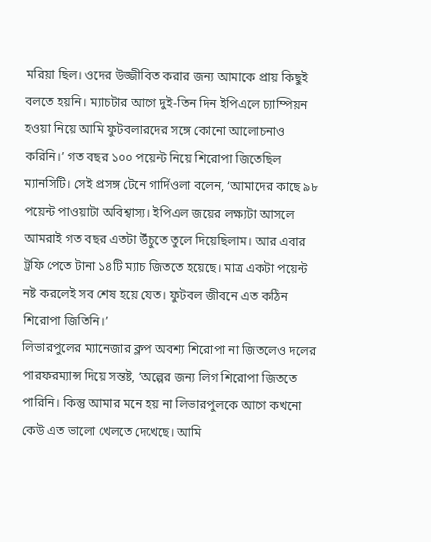মরিয়া ছিল। ওদের উজ্জীবিত করার জন্য আমাকে প্রায় কিছুই বলতে হয়নি। ম্যাচটার আগে দুই-তিন দিন ইপিএলে চ্যাম্পিয়ন হওয়া নিয়ে আমি ফুটবলারদের সঙ্গে কোনো আলোচনাও করিনি।’ গত বছর ১০০ পয়েন্ট নিয়ে শিরোপা জিতেছিল ম্যানসিটি। সেই প্রসঙ্গ টেনে গার্দিওলা বলেন, ‘আমাদের কাছে ৯৮ পয়েন্ট পাওয়াটা অবিশ্বাস্য। ইপিএল জয়ের লক্ষ্যটা আসলে আমরাই গত বছর এতটা উঁচুতে তুলে দিয়েছিলাম। আর এবার ট্রফি পেতে টানা ১৪টি ম্যাচ জিততে হয়েছে। মাত্র একটা পয়েন্ট নষ্ট করলেই সব শেষ হয়ে যেত। ফুটবল জীবনে এত কঠিন শিরোপা জিতিনি।’
লিভারপুলের ম্যানেজার ক্লপ অবশ্য শিরোপা না জিতলেও দলের পারফরম্যান্স দিয়ে সন্তষ্ট, ‘অল্পের জন্য লিগ শিরোপা জিততে পারিনি। কিন্তু আমার মনে হয় না লিভারপুলকে আগে কখনো কেউ এত ভালো খেলতে দেখেছে। আমি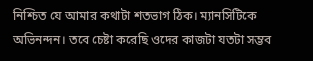নিশ্চিত যে আমার কথাটা শতভাগ ঠিক। ম্যানসিটিকে অভিনন্দন। তবে চেষ্টা করেছি ওদের কাজটা যতটা সম্ভব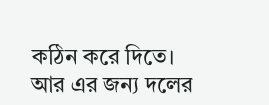কঠিন করে দিতে। আর এর জন্য দলের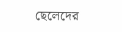ছেলেদের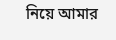নিয়ে আমার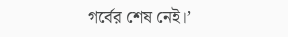গর্বের শেষ নেই।’